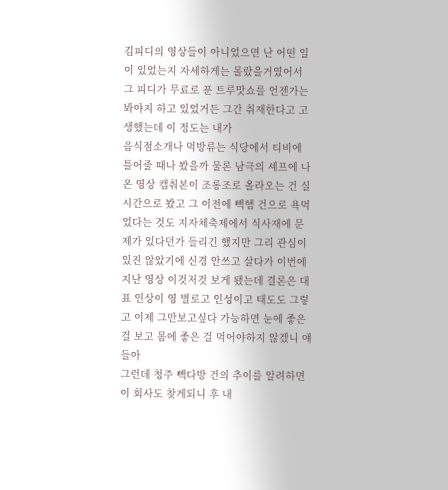김피디의 영상들이 아니었으면 난 어떤 일이 있었는지 자세하게는 몰랐을거였어서 그 피디가 무료로 푼 트루맛쇼를 언젠가는 봐야지 하고 있었거든 그간 취재한다고 고생했는데 이 정도는 내가
음식점소개나 먹방류는 식당에서 티비에 틀어줄 때나 봤을까 물론 남극의 셰프에 나온 영상 캡춰본이 조롱조로 올라오는 건 실시간으로 봤고 그 이전에 빽햄 건으로 욕먹었다는 것도 지자체축제에서 식사재에 문제가 있다던가 들리긴 했지만 그리 관심이 있진 않았기에 신경 안쓰고 살다가 이번에 지난 영상 이것저것 보게 됐는데 결론은 대표 인상이 영 별로고 인성이고 태도도 그렇고 이제 그만보고싶다 가능하면 눈에 좋은 걸 보고 몸에 좋은 걸 먹어야하지 않겠니 얘들아
그런데 청주 빽다방 건의 추이를 알려하면 이 회사도 찾게되니 후 내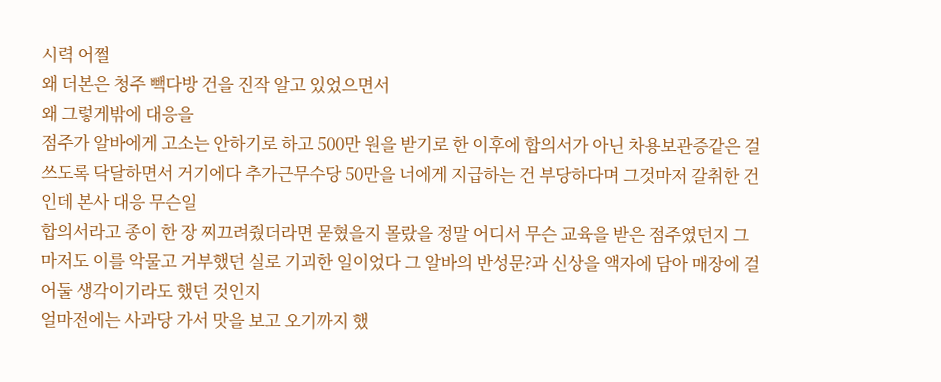시력 어쩔
왜 더본은 청주 빽다방 건을 진작 알고 있었으면서
왜 그렇게밖에 대응을
점주가 알바에게 고소는 안하기로 하고 500만 원을 받기로 한 이후에 합의서가 아닌 차용보관증같은 걸 쓰도록 닥달하면서 거기에다 추가근무수당 50만을 너에게 지급하는 건 부당하다며 그것마저 갈취한 건인데 본사 대응 무슨일
합의서라고 종이 한 장 찌끄려줬더라면 묻혔을지 몰랐을 정말 어디서 무슨 교육을 받은 점주였던지 그마저도 이를 악물고 거부했던 실로 기괴한 일이었다 그 알바의 반성문?과 신상을 액자에 담아 매장에 걸어둘 생각이기라도 했던 것인지
얼마전에는 사과당 가서 맛을 보고 오기까지 했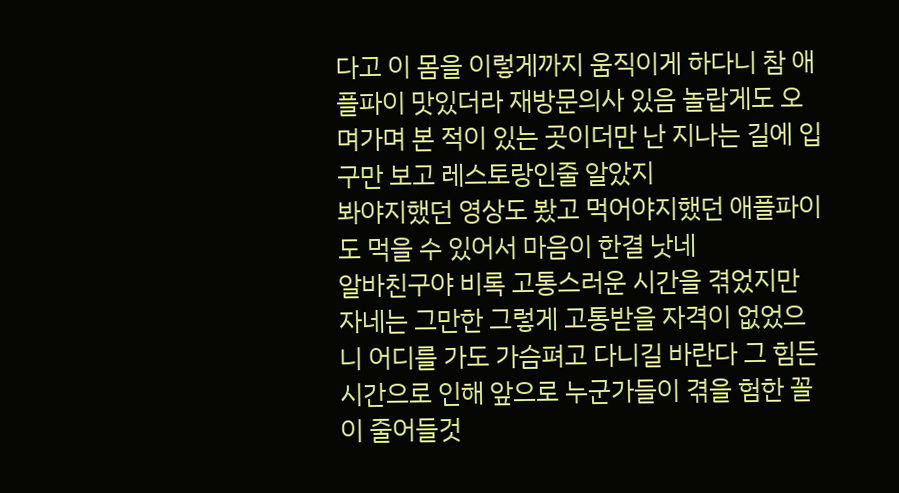다고 이 몸을 이렇게까지 움직이게 하다니 참 애플파이 맛있더라 재방문의사 있음 놀랍게도 오며가며 본 적이 있는 곳이더만 난 지나는 길에 입구만 보고 레스토랑인줄 알았지
봐야지했던 영상도 봤고 먹어야지했던 애플파이도 먹을 수 있어서 마음이 한결 낫네
알바친구야 비록 고통스러운 시간을 겪었지만 자네는 그만한 그렇게 고통받을 자격이 없었으니 어디를 가도 가슴펴고 다니길 바란다 그 힘든 시간으로 인해 앞으로 누군가들이 겪을 험한 꼴이 줄어들것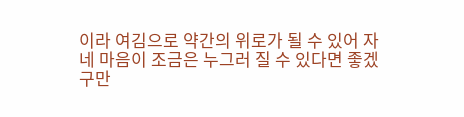이라 여김으로 약간의 위로가 될 수 있어 자네 마음이 조금은 누그러 질 수 있다면 좋겠구만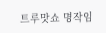트루맛쇼 명작임